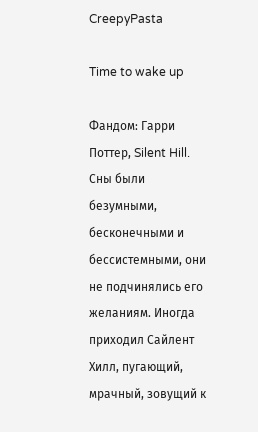CreepyPasta

Time to wake up

Фандом: Гарри Поттер, Silent Hill. Сны были безумными, бесконечными и бессистемными, они не подчинялись его желаниям. Иногда приходил Сайлент Хилл, пугающий, мрачный, зовущий к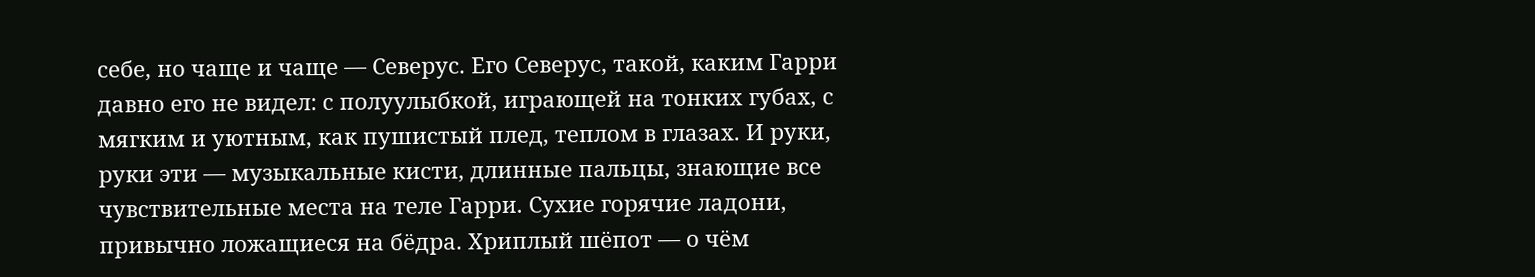себе, но чаще и чаще — Северус. Его Северус, такой, каким Гарри давно его не видел: с полуулыбкой, играющей на тонких губах, с мягким и уютным, как пушистый плед, теплом в глазах. И руки, руки эти — музыкальные кисти, длинные пальцы, знающие все чувствительные места на теле Гарри. Сухие горячие ладони, привычно ложащиеся на бёдра. Хриплый шёпот — о чём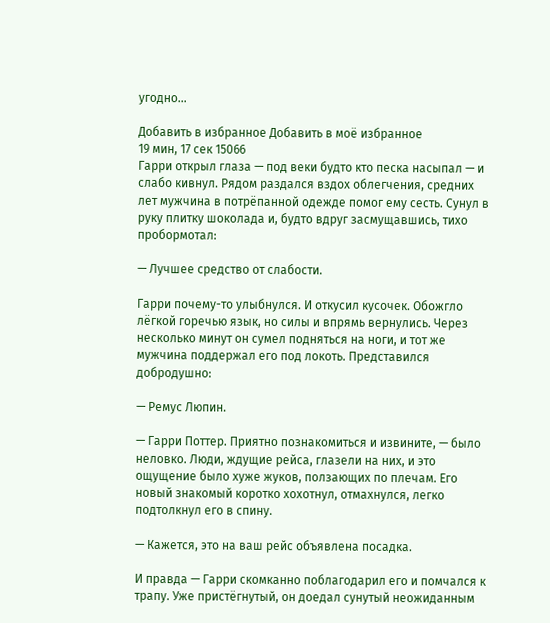угодно…

Добавить в избранное Добавить в моё избранное
19 мин, 17 сек 15066
Гарри открыл глаза — под веки будто кто песка насыпал — и слабо кивнул. Рядом раздался вздох облегчения, средних лет мужчина в потрёпанной одежде помог ему сесть. Сунул в руку плитку шоколада и, будто вдруг засмущавшись, тихо пробормотал:

— Лучшее средство от слабости.

Гарри почему-то улыбнулся. И откусил кусочек. Обожгло лёгкой горечью язык, но силы и впрямь вернулись. Через несколько минут он сумел подняться на ноги, и тот же мужчина поддержал его под локоть. Представился добродушно:

— Ремус Люпин.

— Гарри Поттер. Приятно познакомиться и извините, — было неловко. Люди, ждущие рейса, глазели на них, и это ощущение было хуже жуков, ползающих по плечам. Его новый знакомый коротко хохотнул, отмахнулся, легко подтолкнул его в спину.

— Кажется, это на ваш рейс объявлена посадка.

И правда — Гарри скомканно поблагодарил его и помчался к трапу. Уже пристёгнутый, он доедал сунутый неожиданным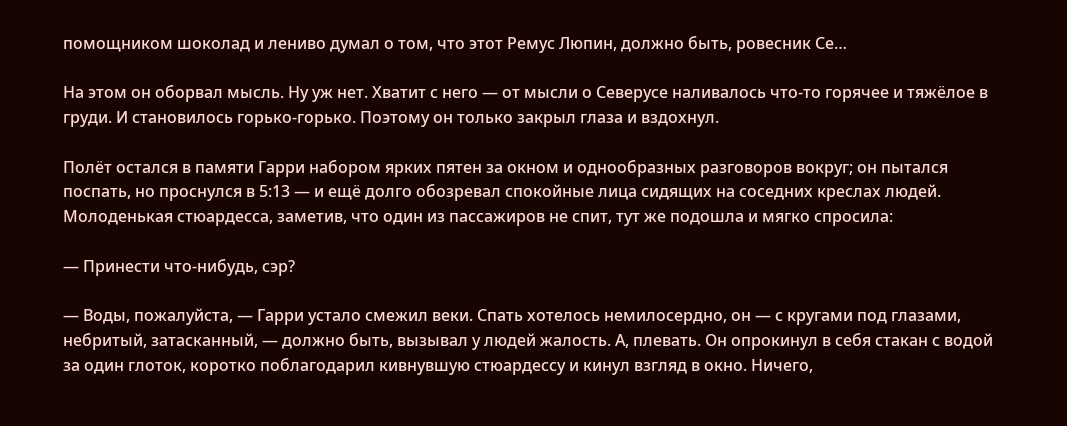помощником шоколад и лениво думал о том, что этот Ремус Люпин, должно быть, ровесник Се…

На этом он оборвал мысль. Ну уж нет. Хватит с него — от мысли о Северусе наливалось что-то горячее и тяжёлое в груди. И становилось горько-горько. Поэтому он только закрыл глаза и вздохнул.

Полёт остался в памяти Гарри набором ярких пятен за окном и однообразных разговоров вокруг; он пытался поспать, но проснулся в 5:13 — и ещё долго обозревал спокойные лица сидящих на соседних креслах людей. Молоденькая стюардесса, заметив, что один из пассажиров не спит, тут же подошла и мягко спросила:

— Принести что-нибудь, сэр?

— Воды, пожалуйста, — Гарри устало смежил веки. Спать хотелось немилосердно, он — с кругами под глазами, небритый, затасканный, — должно быть, вызывал у людей жалость. А, плевать. Он опрокинул в себя стакан с водой за один глоток, коротко поблагодарил кивнувшую стюардессу и кинул взгляд в окно. Ничего,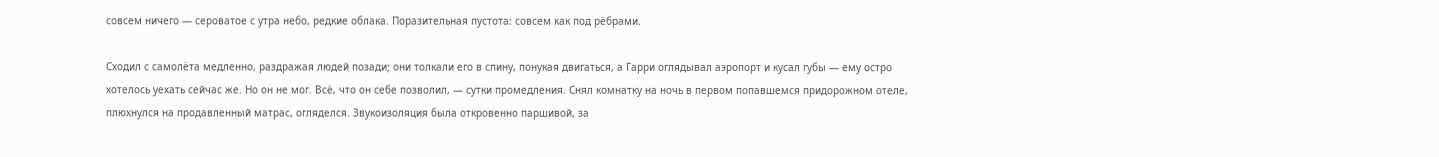совсем ничего — сероватое с утра небо, редкие облака. Поразительная пустота: совсем как под рёбрами.

Сходил с самолёта медленно, раздражая людей позади; они толкали его в спину, понукая двигаться, а Гарри оглядывал аэропорт и кусал губы — ему остро хотелось уехать сейчас же. Но он не мог. Всё, что он себе позволил, — сутки промедления. Снял комнатку на ночь в первом попавшемся придорожном отеле, плюхнулся на продавленный матрас, огляделся. Звукоизоляция была откровенно паршивой, за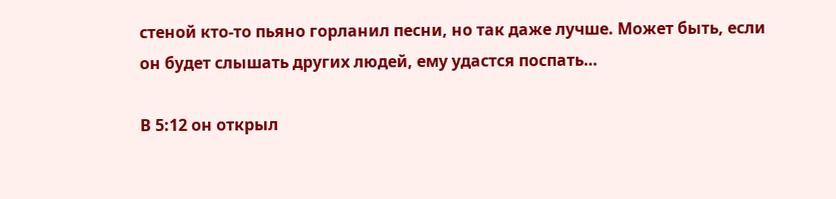стеной кто-то пьяно горланил песни, но так даже лучше. Может быть, если он будет слышать других людей, ему удастся поспать…

В 5:12 он открыл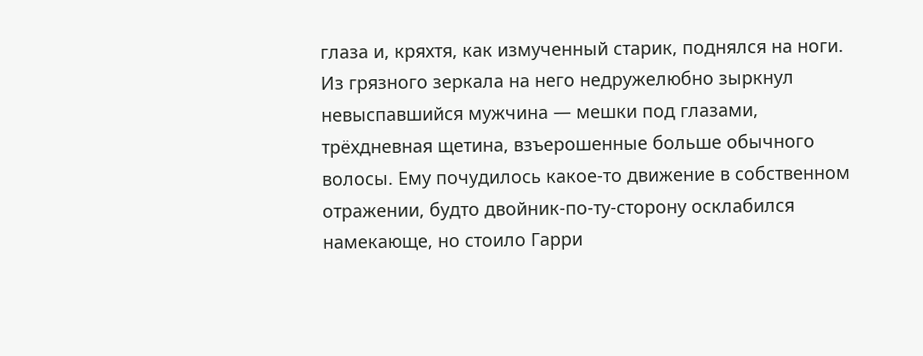глаза и, кряхтя, как измученный старик, поднялся на ноги. Из грязного зеркала на него недружелюбно зыркнул невыспавшийся мужчина — мешки под глазами, трёхдневная щетина, взъерошенные больше обычного волосы. Ему почудилось какое-то движение в собственном отражении, будто двойник-по-ту-сторону осклабился намекающе, но стоило Гарри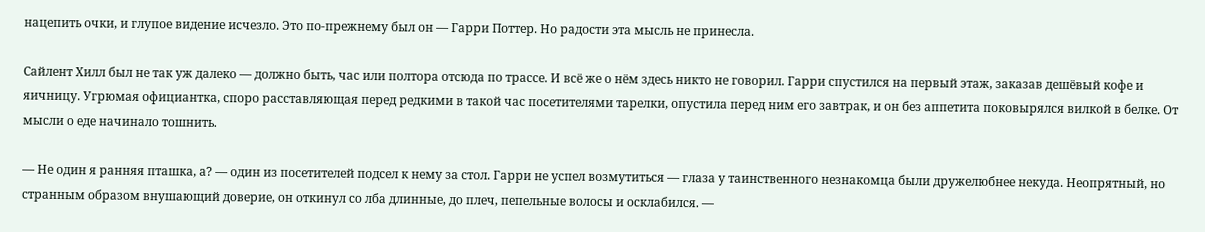нацепить очки, и глупое видение исчезло. Это по-прежнему был он — Гарри Поттер. Но радости эта мысль не принесла.

Сайлент Хилл был не так уж далеко — должно быть, час или полтора отсюда по трассе. И всё же о нём здесь никто не говорил. Гарри спустился на первый этаж, заказав дешёвый кофе и яичницу. Угрюмая официантка, споро расставляющая перед редкими в такой час посетителями тарелки, опустила перед ним его завтрак, и он без аппетита поковырялся вилкой в белке. От мысли о еде начинало тошнить.

— Не один я ранняя пташка, а? — один из посетителей подсел к нему за стол. Гарри не успел возмутиться — глаза у таинственного незнакомца были дружелюбнее некуда. Неопрятный, но странным образом внушающий доверие, он откинул со лба длинные, до плеч, пепельные волосы и осклабился. —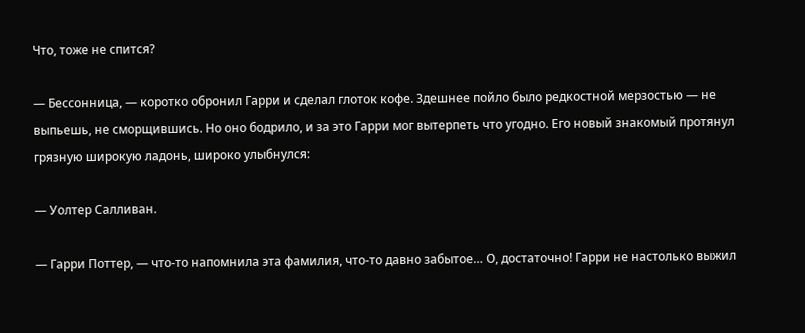Что, тоже не спится?

— Бессонница, — коротко обронил Гарри и сделал глоток кофе. Здешнее пойло было редкостной мерзостью — не выпьешь, не сморщившись. Но оно бодрило, и за это Гарри мог вытерпеть что угодно. Его новый знакомый протянул грязную широкую ладонь, широко улыбнулся:

— Уолтер Салливан.

— Гарри Поттер, — что-то напомнила эта фамилия, что-то давно забытое… О, достаточно! Гарри не настолько выжил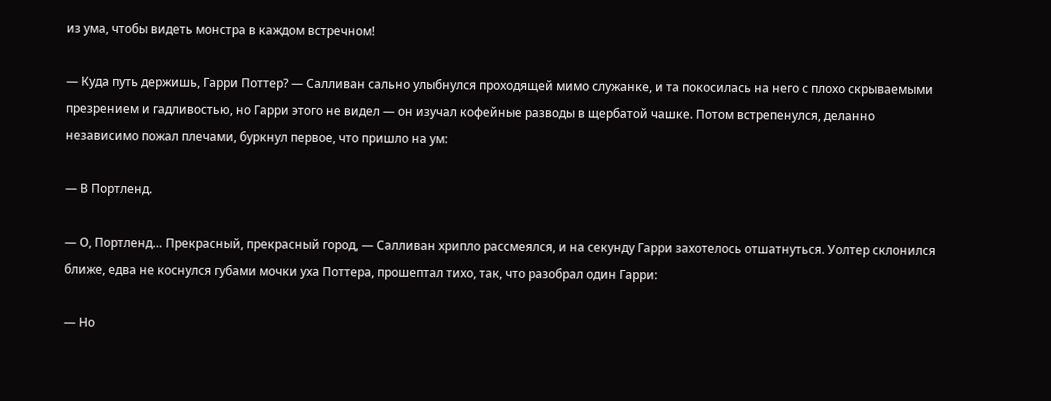из ума, чтобы видеть монстра в каждом встречном!

— Куда путь держишь, Гарри Поттер? — Салливан сально улыбнулся проходящей мимо служанке, и та покосилась на него с плохо скрываемыми презрением и гадливостью, но Гарри этого не видел — он изучал кофейные разводы в щербатой чашке. Потом встрепенулся, деланно независимо пожал плечами, буркнул первое, что пришло на ум:

— В Портленд.

— О, Портленд… Прекрасный, прекрасный город, — Салливан хрипло рассмеялся, и на секунду Гарри захотелось отшатнуться. Уолтер склонился ближе, едва не коснулся губами мочки уха Поттера, прошептал тихо, так, что разобрал один Гарри:

— Но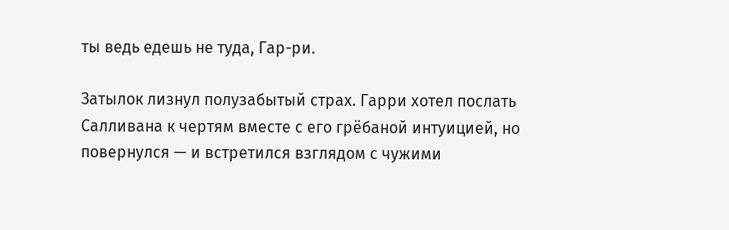ты ведь едешь не туда, Гар-ри.

Затылок лизнул полузабытый страх. Гарри хотел послать Салливана к чертям вместе с его грёбаной интуицией, но повернулся — и встретился взглядом с чужими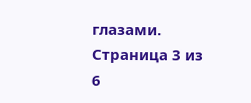глазами.
Страница 3 из 6